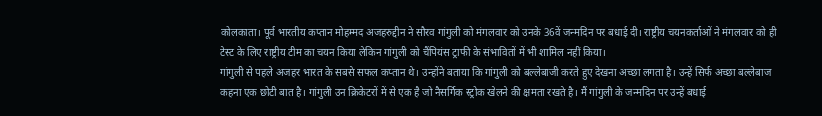कोलकाता। पूर्व भारतीय कप्तान मोहम्मद अजहरुद्दीन ने सौरव गांगुली को मंगलवार को उनके 36वें जन्मदिन पर बधाई दी। राष्ट्रीय चयनकर्ताओं ने मंगलवार को ही टेस्ट के लिए राष्ट्रीय टीम का चयन किया लेकिन गांगुली को चैंपियंस ट्राफी के संभावितों में भी शामिल नहीं किया।
गांगुली से पहले अजहर भारत के सबसे सफल कप्तान थे। उन्होंने बताया कि गांगुली को बल्लेबाजी करते हुए देखना अच्छा लगता है। उन्हें सिर्फ अच्छा बल्लेबाज कहना एक छोटी बात है। गांगुली उन क्रिकेटरों में से एक है जो नैसर्गिक स्ट्रोक खेलने की क्षमता रखते है। मैं गांगुली के जन्मदिन पर उन्हें बधाई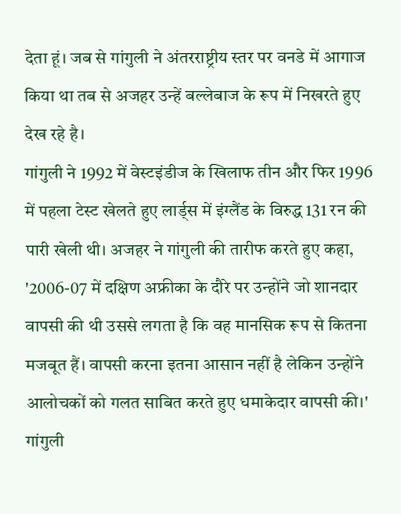देता हूं। जब से गांगुली ने अंतरराष्ट्रीय स्तर पर वनडे में आगाज किया था तब से अजहर उन्हें बल्लेबाज के रूप में निखरते हुए देख रहे है।
गांगुली ने 1992 में वेस्टइंडीज के खिलाफ तीन और फिर 1996 में पहला टेस्ट खेलते हुए लार्ड्स में इंग्लैंड के विरुद्ध 131 रन की पारी खेली थी। अजहर ने गांगुली की तारीफ करते हुए कहा, '2006-07 में दक्षिण अफ्रीका के दौरे पर उन्होंने जो शानदार वापसी की थी उससे लगता है कि वह मानसिक रूप से कितना मजबूत हैं। वापसी करना इतना आसान नहीं है लेकिन उन्होंने आलोचकों को गलत साबित करते हुए धमाकेदार वापसी की।'
गांगुली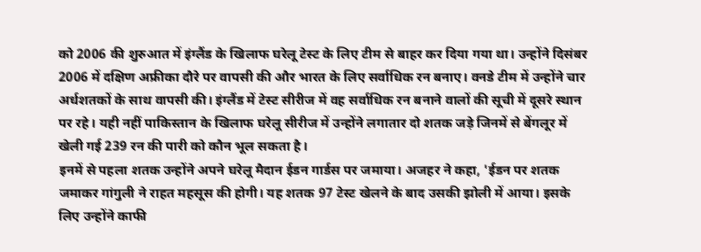को 2006 की शुरुआत में इंग्लैंड के खिलाफ घरेलू टेस्ट के लिए टीम से बाहर कर दिया गया था। उन्होंने दिसंबर 2006 में दक्षिण अफ्रीका दौरे पर वापसी की और भारत के लिए सर्वाधिक रन बनाए। वनडे टीम में उन्होंने चार अर्धशतकों के साथ वापसी की। इंग्लैंड में टेस्ट सीरीज में वह सर्वाधिक रन बनाने वालों की सूची में दूसरे स्थान पर रहे। यही नहीं पाकिस्तान के खिलाफ घरेलू सीरीज में उन्होंने लगातार दो शतक जड़े जिनमें से बेंगलूर में खेली गई 239 रन की पारी को कौन भूल सकता है।
इनमें से पहला शतक उन्होंने अपने घरेलू मैदान ईडन गार्डस पर जमाया। अजहर ने कहा, 'ईडन पर शतक जमाकर गांगुली ने राहत महसूस की होगी। यह शतक 97 टेस्ट खेलने के बाद उसकी झोली में आया। इसके लिए उन्होंने काफी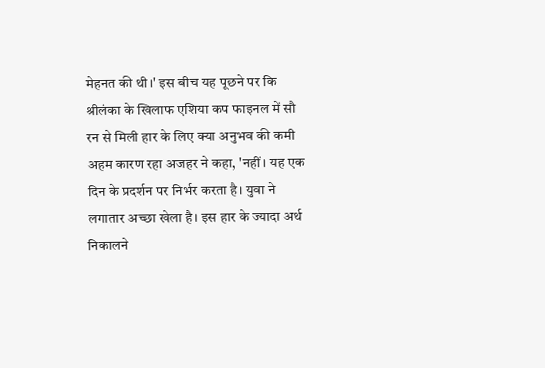मेहनत की थी।' इस बीच यह पूछने पर कि श्रीलंका के खिलाफ एशिया कप फाइनल में सौ रन से मिली हार के लिए क्या अनुभव की कमी अहम कारण रहा अजहर ने कहा, 'नहीं। यह एक दिन के प्रदर्शन पर निर्भर करता है। युवा ने लगातार अच्छा खेला है। इस हार के ज्यादा अर्थ निकालने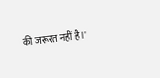की जरूरत नहीं है।'